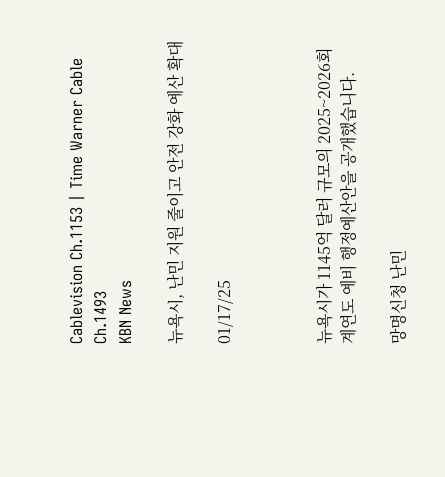Cablevision Ch.1153 | Time Warner Cable Ch.1493
KBN News

뉴욕시, 난민 지원 줄이고 안전 강화 예산 확대

01/17/25



뉴욕시가 1145억 달러 규모의 2025~2026회계연도 예비 행정예산안을 공개했습니다.

망명신청 난민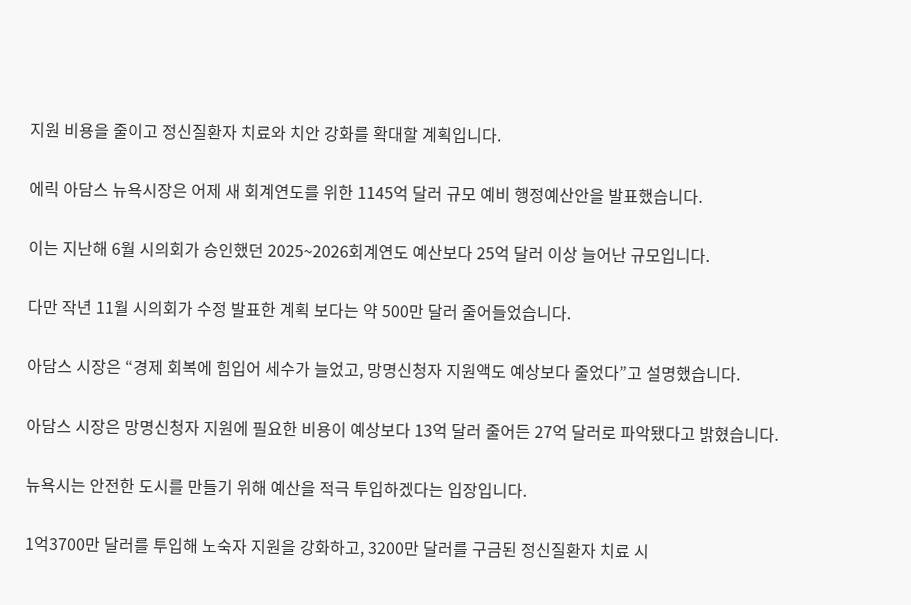지원 비용을 줄이고 정신질환자 치료와 치안 강화를 확대할 계획입니다.

에릭 아담스 뉴욕시장은 어제 새 회계연도를 위한 1145억 달러 규모 예비 행정예산안을 발표했습니다.

이는 지난해 6월 시의회가 승인했던 2025~2026회계연도 예산보다 25억 달러 이상 늘어난 규모입니다.

다만 작년 11월 시의회가 수정 발표한 계획 보다는 약 500만 달러 줄어들었습니다.

아담스 시장은 “경제 회복에 힘입어 세수가 늘었고, 망명신청자 지원액도 예상보다 줄었다”고 설명했습니다.

아담스 시장은 망명신청자 지원에 필요한 비용이 예상보다 13억 달러 줄어든 27억 달러로 파악됐다고 밝혔습니다.

뉴욕시는 안전한 도시를 만들기 위해 예산을 적극 투입하겠다는 입장입니다.

1억3700만 달러를 투입해 노숙자 지원을 강화하고, 3200만 달러를 구금된 정신질환자 치료 시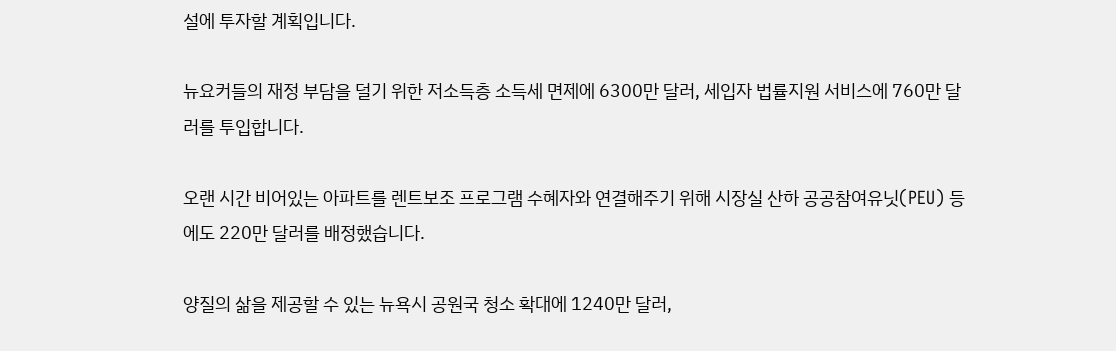설에 투자할 계획입니다.

뉴요커들의 재정 부담을 덜기 위한 저소득층 소득세 면제에 6300만 달러, 세입자 법률지원 서비스에 760만 달러를 투입합니다.

오랜 시간 비어있는 아파트를 렌트보조 프로그램 수혜자와 연결해주기 위해 시장실 산하 공공참여유닛(PEU) 등에도 220만 달러를 배정했습니다.

양질의 삶을 제공할 수 있는 뉴욕시 공원국 청소 확대에 1240만 달러,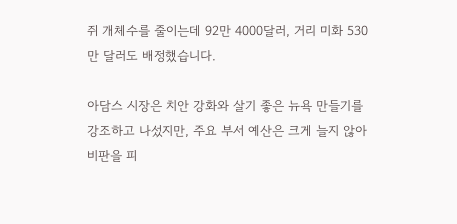쥐 개체수를 줄이는데 92만 4000달러, 거리 미화 530만 달러도 배정했습니다.

아담스 시장은 치안 강화와 살기 좋은 뉴욕 만들기를 강조하고 나섰지만, 주요 부서 예산은 크게 늘지 않아 비판을 피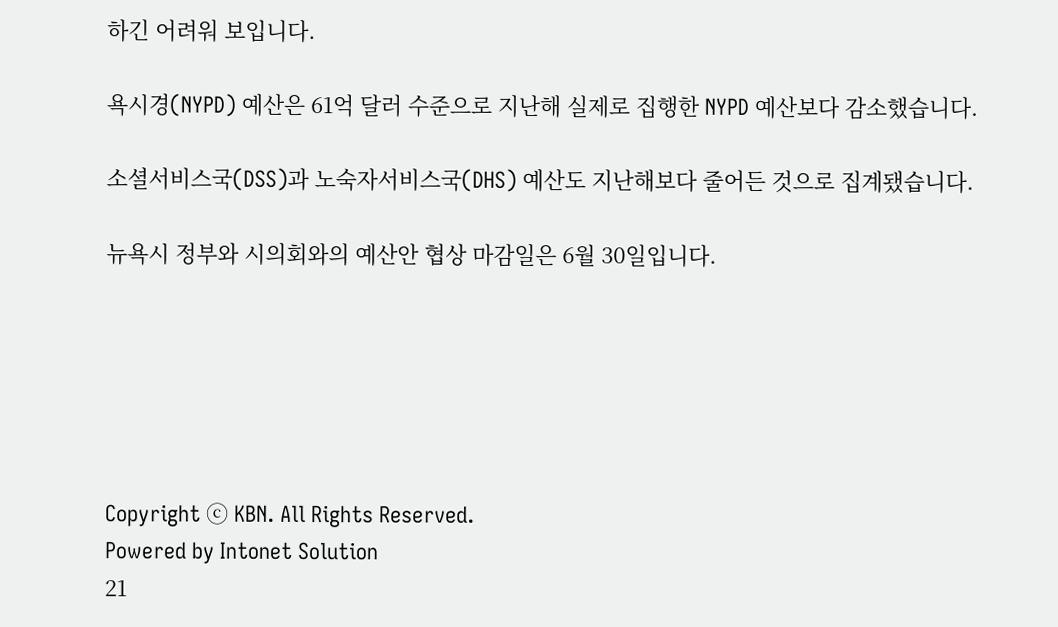하긴 어려워 보입니다.

욕시경(NYPD) 예산은 61억 달러 수준으로 지난해 실제로 집행한 NYPD 예산보다 감소했습니다.

소셜서비스국(DSS)과 노숙자서비스국(DHS) 예산도 지난해보다 줄어든 것으로 집계됐습니다.

뉴욕시 정부와 시의회와의 예산안 협상 마감일은 6월 30일입니다.






Copyright ⓒ KBN. All Rights Reserved.
Powered by Intonet Solution
21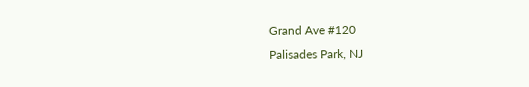Grand Ave #120
Palisades Park, NJ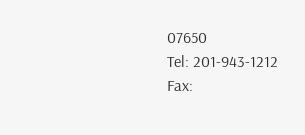07650
Tel: 201-943-1212
Fax: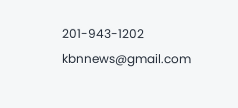201-943-1202
kbnnews@gmail.com